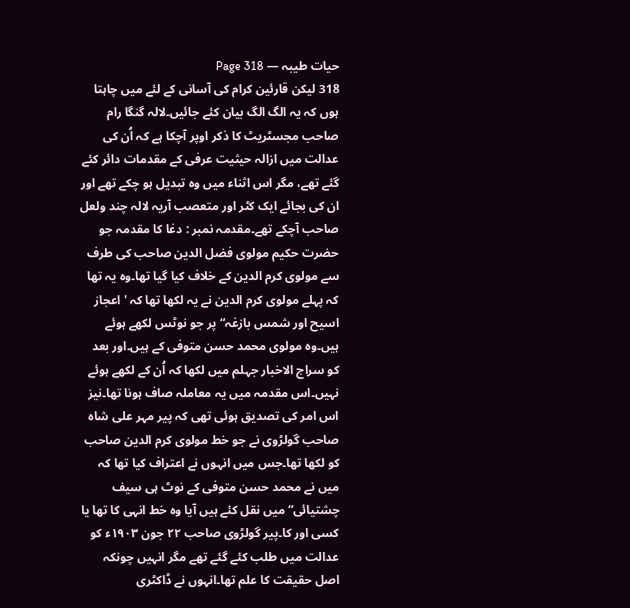حیات طیبہ — Page 318
318 لیکن قارئین کرام کی آسانی کے لئے میں چاہتا ہوں کہ یہ الگ الگ بیان کئے جائیں۔لالہ گنگا رام صاحب مجسٹریٹ کا ذکر اوپر آچکا ہے کہ اُن کی عدالت میں ازالہ حیثیت عرفی کے مقدمات دائر کئے گئے تھے، مگر اس اثناء میں وہ تبدیل ہو چکے تھے اور ان کی بجائے ایک کٹر اور متعصب آریہ لالہ چند ولعل صاحب آچکے تھے۔مقدمہ نمبر : دغا کا مقدمہ جو حضرت حکیم مولوی فضل الدین صاحب کی طرف سے مولوی کرم الدین کے خلاف کیا گیا تھا۔وہ یہ تھا کہ پہلے مولوی کرم الدین نے یہ لکھا تھا کہ 'اعجاز اسیح اور شمس بازغہ“ پر جو نوٹس لکھے ہوئے ہیں۔وہ مولوی محمد حسن متوفی کے ہیں۔اور بعد کو سراج الاخبار جہلم میں لکھا کہ اُن کے لکھے ہوئے نہیں۔اس مقدمہ میں یہ معاملہ صاف ہونا تھا۔نیز اس امر کی تصدیق ہوئی تھی کہ پیر مہر علی شاہ صاحب گولڑوی نے جو خط مولوی کرم الدین صاحب کو لکھا تھا۔جس میں انہوں نے اعتراف کیا تھا کہ میں نے محمد حسن متوفی کے نوٹ ہی سیف چشتیائی“ میں نقل کئے ہیں آیا وہ خط انہی کا تھا یا کسی اور کا۔پیر گولڑوی صاحب ۲۲ جون ۱۹۰۳ء کو عدالت میں طلب کئے گئے تھے مگر انہیں چونکہ اصل حقیقت کا علم تھا۔انہوں نے ڈاکٹری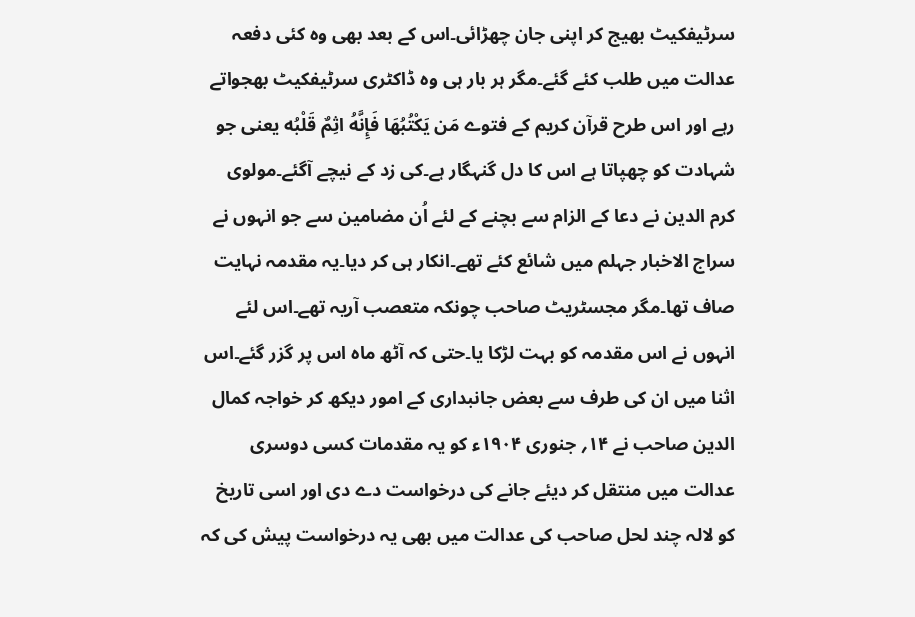سرٹیفکیٹ بھیج کر اپنی جان چھڑائی۔اس کے بعد بھی وہ کئی دفعہ عدالت میں طلب کئے گئے۔مگر ہر بار ہی وہ ڈاکٹری سرٹیفکیٹ بھجواتے رہے اور اس طرح قرآن کریم کے فتوے مَن يَكْتُبُهَا فَإِنَّهُ اثِمٌ قَلْبُه یعنی جو شہادت کو چھپاتا ہے اس کا دل گنہگار ہے۔کی زد کے نیچے آگئے۔مولوی کرم الدین نے دعا کے الزام سے بچنے کے لئے اُن مضامین سے جو انہوں نے سراج الاخبار جہلم میں شائع کئے تھے۔انکار ہی کر دیا۔یہ مقدمہ نہایت صاف تھا۔مگر مجسٹریٹ صاحب چونکہ متعصب آریہ تھے۔اس لئے انہوں نے اس مقدمہ کو بہت لڑکا یا۔حتی کہ آٹھ ماہ اس پر گزر گئے۔اس اثنا میں ان کی طرف سے بعض جانبداری کے امور دیکھ کر خواجہ کمال الدین صاحب نے ۱۴؍ جنوری ۱۹۰۴ء کو یہ مقدمات کسی دوسری عدالت میں منتقل کر دیئے جانے کی درخواست دے دی اور اسی تاریخ کو لالہ چند لحل صاحب کی عدالت میں بھی یہ درخواست پیش کی کہ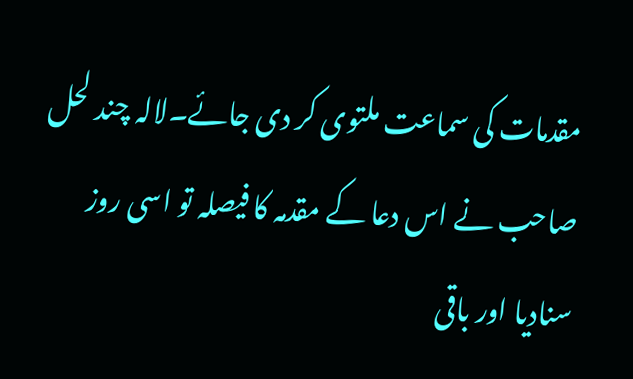مقدمات کی سماعت ملتوی کر دی جائے۔لالہ چند لحل صاحب نے اس دعا کے مقدمہ کا فیصلہ تو اسی روز سنادیا اور باقی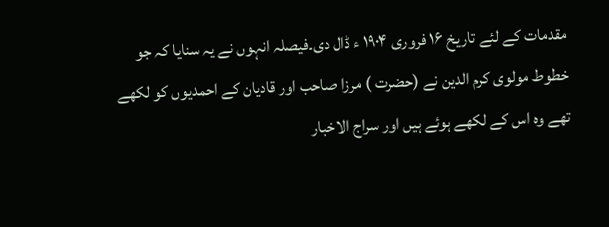مقدمات کے لئے تاریخ ۱۶ فروری ۱۹۰۴ ء ڈال دی۔فیصلہ انہوں نے یہ سنایا کہ جو خطوط مولوی کرم الدین نے (حضرت ) مرزا صاحب اور قادیان کے احمدیوں کو لکھے تھے وہ اس کے لکھے ہوئے ہیں اور سراج الاخبار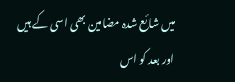میں شائع شدہ مضامین بھی اسی کے ہیں اور بعد کو اس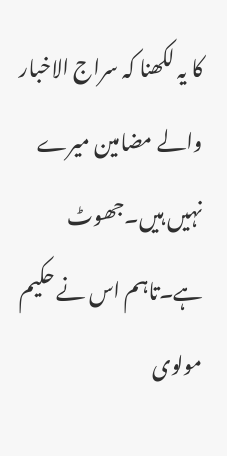کا یہ لکھنا کہ سراج الاخبار والے مضامین میرے نہیں ہیں۔جھوٹ ہے۔تاہم اس نے حکیم مولوی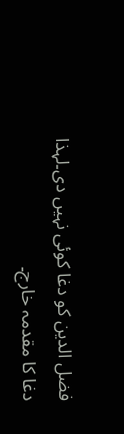فضل الدین کو دغا کوئی نہیں دی۔لہذا دغا کا مقدمہ خارج۔